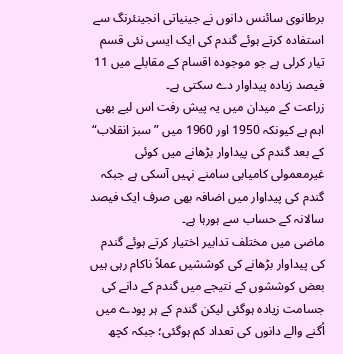برطانوی سائنس دانوں نے جینیاتی انجینئرنگ سے استفادہ کرتے ہوئے گندم کی ایک ایسی نئی قسم تیار کرلی ہے جو موجودہ اقسام کے مقابلے میں 11 فیصد زیادہ پیداوار دے سکتی ہے۔
زراعت کے میدان میں یہ پیش رفت اس لیے بھی اہم ہے کیونکہ 1950 اور 1960 میں ”سبز انقلاب“ کے بعد گندم کی پیداوار بڑھانے میں کوئی غیرمعمولی کامیابی سامنے نہیں آسکی ہے جبکہ گندم کی پیداوار میں اضافہ بھی صرف ایک فیصد سالانہ کے حساب سے ہورہا ہے۔
ماضی میں مختلف تدابیر اختیار کرتے ہوئے گندم کی پیداوار بڑھانے کی کوششیں عملاً ناکام رہی ہیں
بعض کوششوں کے نتیجے میں گندم کے دانے کی جسامت زیادہ ہوگئی لیکن گندم کے ہر پودے میں اُگنے والے دانوں کی تعداد کم ہوگئی؛ جبکہ کچھ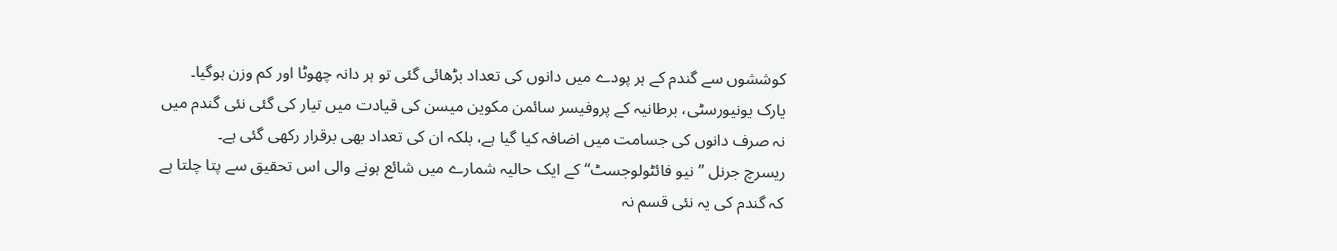کوششوں سے گندم کے ہر پودے میں دانوں کی تعداد بڑھائی گئی تو ہر دانہ چھوٹا اور کم وزن ہوگیا۔
یارک یونیورسٹی، برطانیہ کے پروفیسر سائمن مکوین میسن کی قیادت میں تیار کی گئی نئی گندم میں نہ صرف دانوں کی جسامت میں اضافہ کیا گیا ہے، بلکہ ان کی تعداد بھی برقرار رکھی گئی ہے۔
ریسرچ جرنل ”نیو فائٹولوجسٹ“ کے ایک حالیہ شمارے میں شائع ہونے والی اس تحقیق سے پتا چلتا ہے کہ گندم کی یہ نئی قسم نہ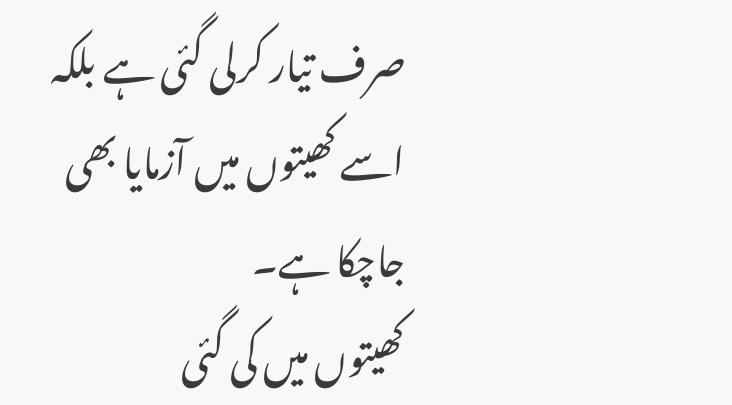صرف تیار کرلی گئی ہے بلکہ اسے کھیتوں میں آزمایا بھی جاچکا ہے۔
کھیتوں میں کی گئی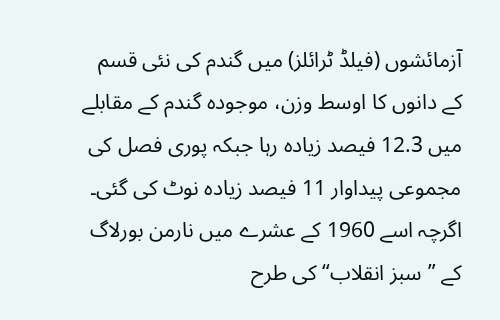آزمائشوں (فیلڈ ٹرائلز) میں گندم کی نئی قسم کے دانوں کا اوسط وزن، موجودہ گندم کے مقابلے میں 12.3 فیصد زیادہ رہا جبکہ پوری فصل کی مجموعی پیداوار 11 فیصد زیادہ نوٹ کی گئی۔
اگرچہ اسے 1960 کے عشرے میں نارمن بورلاگ کے ”سبز انقلاب“ کی طرح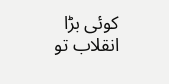کوئی بڑا انقلاب تو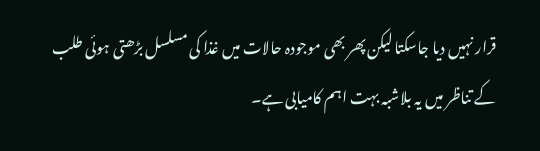قرار نہیں دیا جاسکتا لیکن پھر بھی موجودہ حالات میں غذا کی مسلسل بڑھتی ہوئی طلب کے تناظر میں یہ بلاشبہ بہت اہم کامیابی ہے۔